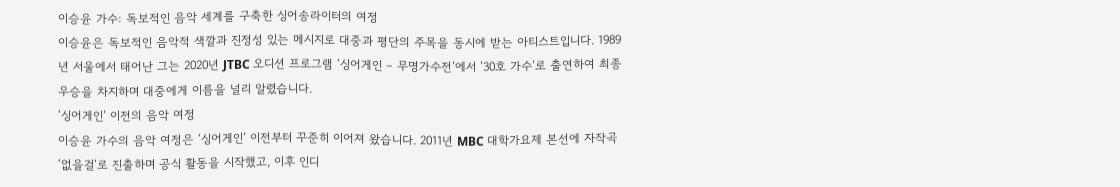이승윤 가수: 독보적인 음악 세계를 구축한 싱어송라이터의 여정
이승윤은 독보적인 음악적 색깔과 진정성 있는 메시지로 대중과 평단의 주목을 동시에 받는 아티스트입니다. 1989년 서울에서 태어난 그는 2020년 JTBC 오디션 프로그램 ‘싱어게인 – 무명가수전’에서 ’30호 가수’로 출연하여 최종 우승을 차지하며 대중에게 이름을 널리 알렸습니다.
‘싱어게인’ 이전의 음악 여정
이승윤 가수의 음악 여정은 ‘싱어게인’ 이전부터 꾸준히 이어져 왔습니다. 2011년 MBC 대학가요제 본선에 자작곡 ‘없을걸’로 진출하며 공식 활동을 시작했고, 이후 인디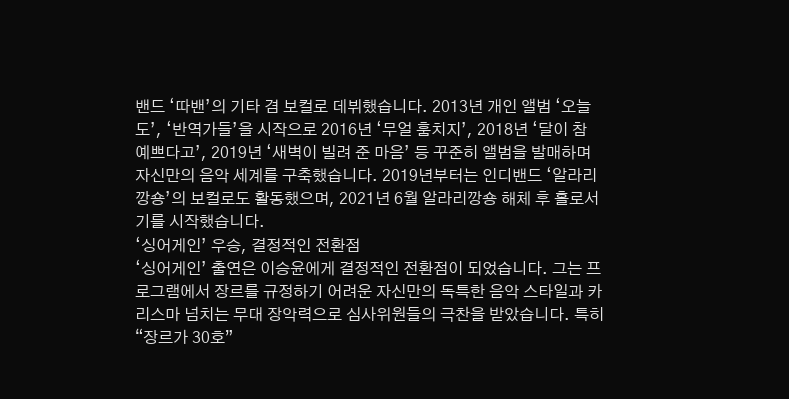밴드 ‘따밴’의 기타 겸 보컬로 데뷔했습니다. 2013년 개인 앨범 ‘오늘도’, ‘반역가들’을 시작으로 2016년 ‘무얼 훔치지’, 2018년 ‘달이 참 예쁘다고’, 2019년 ‘새벽이 빌려 준 마음’ 등 꾸준히 앨범을 발매하며 자신만의 음악 세계를 구축했습니다. 2019년부터는 인디밴드 ‘알라리깡숑’의 보컬로도 활동했으며, 2021년 6월 알라리깡숑 해체 후 홀로서기를 시작했습니다.
‘싱어게인’ 우승, 결정적인 전환점
‘싱어게인’ 출연은 이승윤에게 결정적인 전환점이 되었습니다. 그는 프로그램에서 장르를 규정하기 어려운 자신만의 독특한 음악 스타일과 카리스마 넘치는 무대 장악력으로 심사위원들의 극찬을 받았습니다. 특히 “장르가 30호”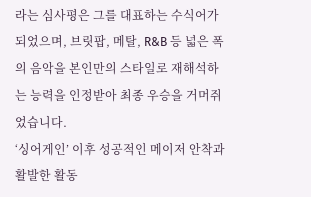라는 심사평은 그를 대표하는 수식어가 되었으며, 브릿팝, 메탈, R&B 등 넓은 폭의 음악을 본인만의 스타일로 재해석하는 능력을 인정받아 최종 우승을 거머쥐었습니다.
‘싱어게인’ 이후 성공적인 메이저 안착과 활발한 활동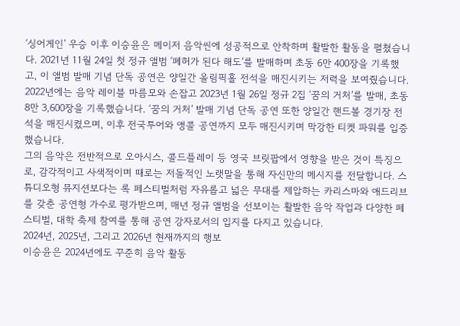‘싱어게인’ 우승 이후 이승윤은 메이저 음악씬에 성공적으로 안착하며 활발한 활동을 펼쳤습니다. 2021년 11월 24일 첫 정규 앨범 ‘폐허가 된다 해도’를 발매하며 초동 6만 400장을 기록했고, 이 앨범 발매 기념 단독 공연은 양일간 올림픽홀 전석을 매진시키는 저력을 보여줬습니다. 2022년에는 음악 레이블 마름모와 손잡고 2023년 1월 26일 정규 2집 ‘꿈의 거처’를 발매, 초동 8만 3,600장을 기록했습니다. ‘꿈의 거처’ 발매 기념 단독 공연 또한 양일간 핸드볼 경기장 전석을 매진시켰으며, 이후 전국투어와 앵콜 공연까지 모두 매진시키며 막강한 티켓 파워를 입증했습니다.
그의 음악은 전반적으로 오아시스, 콜드플레이 등 영국 브릿팝에서 영향을 받은 것이 특징으로, 감각적이고 사색적이며 때로는 저돌적인 노랫말을 통해 자신만의 메시지를 전달합니다. 스튜디오형 뮤지션보다는 록 페스티벌처럼 자유롭고 넓은 무대를 제압하는 카리스마와 애드리브를 갖춘 공연형 가수로 평가받으며, 매년 정규 앨범을 선보이는 활발한 음악 작업과 다양한 페스티벌, 대학 축제 참여를 통해 공연 강자로서의 입지를 다지고 있습니다.
2024년, 2025년, 그리고 2026년 현재까지의 행보
이승윤은 2024년에도 꾸준히 음악 활동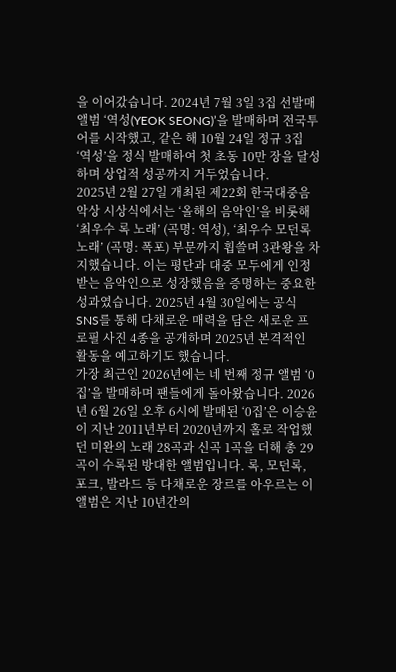을 이어갔습니다. 2024년 7월 3일 3집 선발매 앨범 ‘역성(YEOK SEONG)’을 발매하며 전국투어를 시작했고, 같은 해 10월 24일 정규 3집 ‘역성’을 정식 발매하여 첫 초동 10만 장을 달성하며 상업적 성공까지 거두었습니다.
2025년 2월 27일 개최된 제22회 한국대중음악상 시상식에서는 ‘올해의 음악인’을 비롯해 ‘최우수 록 노래’ (곡명: 역성), ‘최우수 모던록 노래’ (곡명: 폭포) 부문까지 휩쓸며 3관왕을 차지했습니다. 이는 평단과 대중 모두에게 인정받는 음악인으로 성장했음을 증명하는 중요한 성과였습니다. 2025년 4월 30일에는 공식 SNS를 통해 다채로운 매력을 담은 새로운 프로필 사진 4종을 공개하며 2025년 본격적인 활동을 예고하기도 했습니다.
가장 최근인 2026년에는 네 번째 정규 앨범 ‘0집’을 발매하며 팬들에게 돌아왔습니다. 2026년 6월 26일 오후 6시에 발매된 ‘0집’은 이승윤이 지난 2011년부터 2020년까지 홀로 작업했던 미완의 노래 28곡과 신곡 1곡을 더해 총 29곡이 수록된 방대한 앨범입니다. 록, 모던록, 포크, 발라드 등 다채로운 장르를 아우르는 이 앨범은 지난 10년간의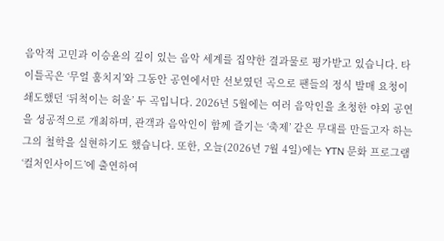음악적 고민과 이승윤의 깊이 있는 음악 세계를 집약한 결과물로 평가받고 있습니다. 타이틀곡은 ‘무얼 훔치지’와 그동안 공연에서만 선보였던 곡으로 팬들의 정식 발매 요청이 쇄도했던 ‘뒤척이는 허울’ 두 곡입니다. 2026년 5월에는 여러 음악인을 초청한 야외 공연을 성공적으로 개최하며, 관객과 음악인이 함께 즐기는 ‘축제’ 같은 무대를 만들고자 하는 그의 철학을 실현하기도 했습니다. 또한, 오늘(2026년 7월 4일)에는 YTN 문화 프로그램 ‘컬처인사이드’에 출연하여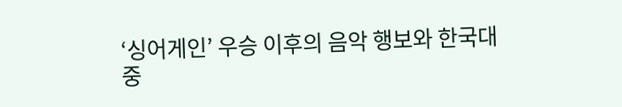‘싱어게인’ 우승 이후의 음악 행보와 한국대중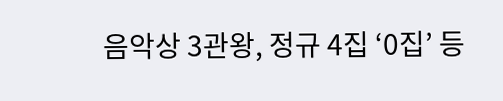음악상 3관왕, 정규 4집 ‘0집’ 등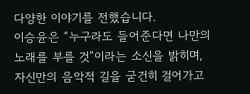다양한 이야기를 전했습니다.
이승윤은 “누구라도 들어준다면 나만의 노래를 부를 것”이라는 소신을 밝히며, 자신만의 음악적 길을 굳건히 걸어가고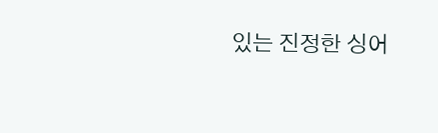있는 진정한 싱어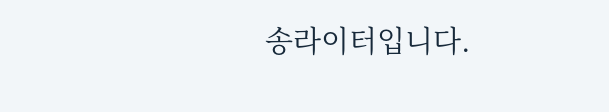송라이터입니다.